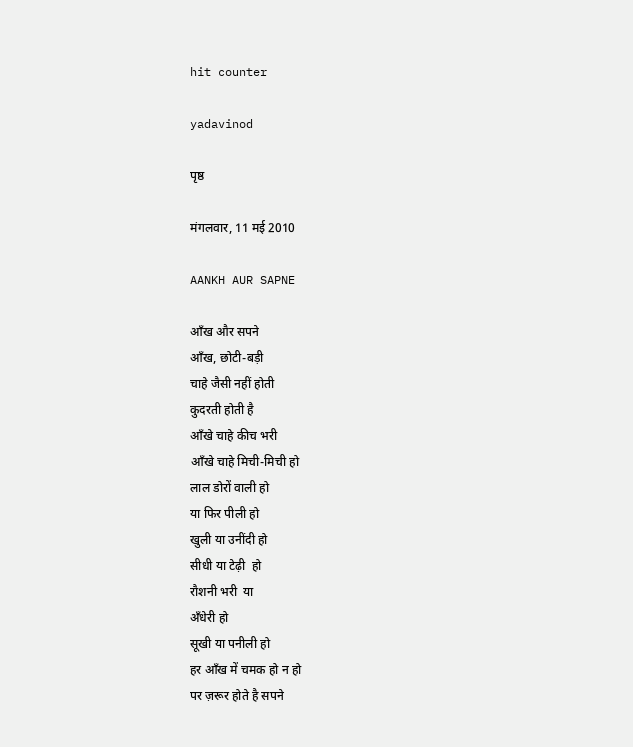hit counter

yadavinod

पृष्ठ

मंगलवार, 11 मई 2010

AANKH AUR SAPNE

आँख और सपने
आँख, छोटी-बड़ी
चाहे जैसी नहीं होती
कुदरती होती है
आँखे चाहे कीच भरी
आँखे चाहे मिची-मिची हो
लाल डोरों वाली हो
या फिर पीली हो
खुली या उनींदी हो
सीधी या टेढ़ी  हो
रौशनी भरी  या
अँधेरी हो
सूखी या पनीली हो
हर आँख में चमक हो न हो
पर ज़रूर होते है सपने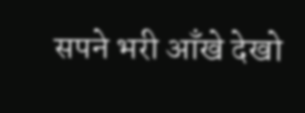सपने भरी आँखे देखो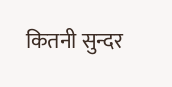कितनी सुन्दर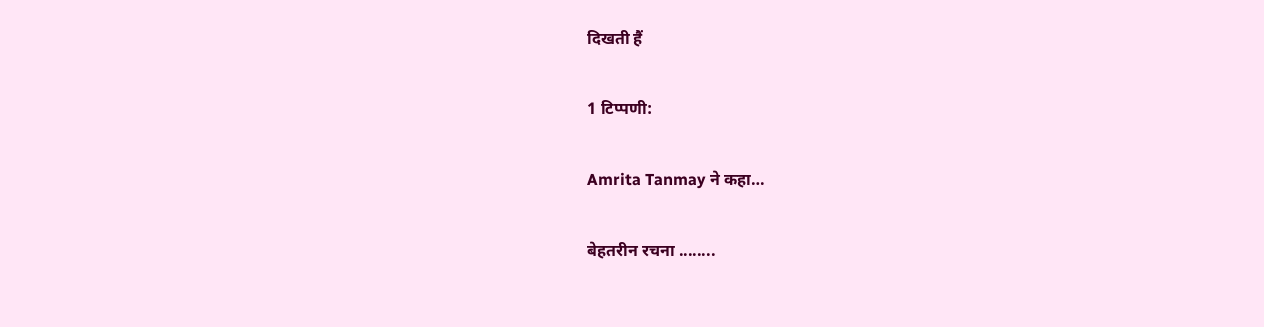दिखती हैं

1 टिप्पणी:

Amrita Tanmay ने कहा…

बेहतरीन रचना ........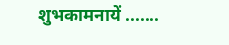शुभकामनायें .......